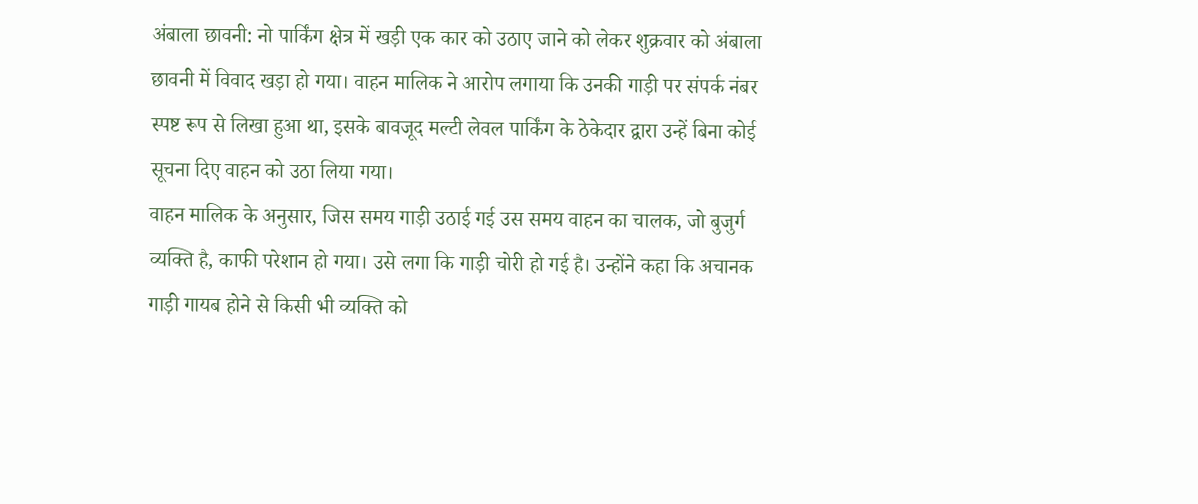अंबाला छावनी: नो पार्किंग क्षेत्र में खड़ी एक कार को उठाए जाने को लेकर शुक्रवार को अंबाला छावनी में विवाद खड़ा हो गया। वाहन मालिक ने आरोप लगाया कि उनकी गाड़ी पर संपर्क नंबर स्पष्ट रूप से लिखा हुआ था, इसके बावजूद मल्टी लेवल पार्किंग के ठेकेदार द्वारा उन्हें बिना कोई सूचना दिए वाहन को उठा लिया गया।
वाहन मालिक के अनुसार, जिस समय गाड़ी उठाई गई उस समय वाहन का चालक, जो बुजुर्ग व्यक्ति है, काफी परेशान हो गया। उसे लगा कि गाड़ी चोरी हो गई है। उन्होंने कहा कि अचानक गाड़ी गायब होने से किसी भी व्यक्ति को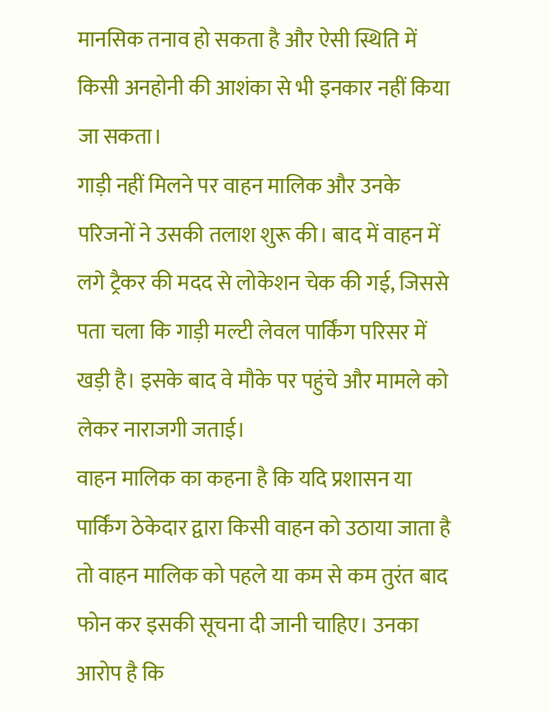मानसिक तनाव हो सकता है और ऐसी स्थिति में किसी अनहोनी की आशंका से भी इनकार नहीं किया जा सकता।
गाड़ी नहीं मिलने पर वाहन मालिक और उनके परिजनों ने उसकी तलाश शुरू की। बाद में वाहन में लगे ट्रैकर की मदद से लोकेशन चेक की गई, जिससे पता चला कि गाड़ी मल्टी लेवल पार्किंग परिसर में खड़ी है। इसके बाद वे मौके पर पहुंचे और मामले को लेकर नाराजगी जताई।
वाहन मालिक का कहना है कि यदि प्रशासन या पार्किंग ठेकेदार द्वारा किसी वाहन को उठाया जाता है तो वाहन मालिक को पहले या कम से कम तुरंत बाद फोन कर इसकी सूचना दी जानी चाहिए। उनका आरोप है कि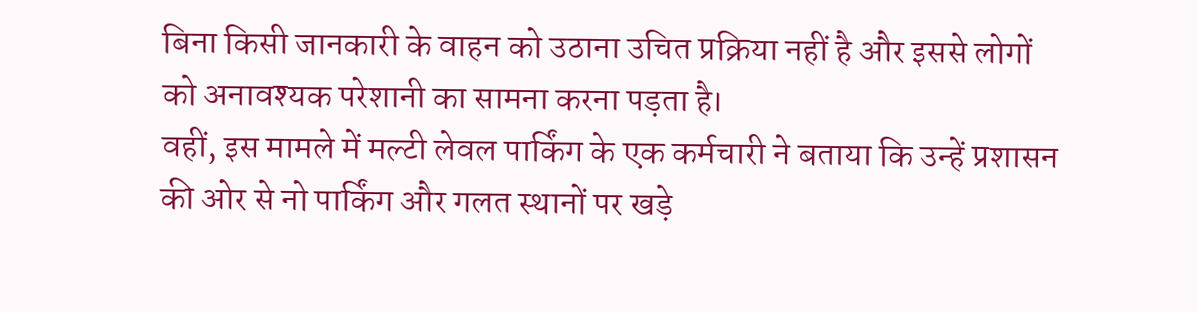बिना किसी जानकारी के वाहन को उठाना उचित प्रक्रिया नहीं है और इससे लोगों को अनावश्यक परेशानी का सामना करना पड़ता है।
वहीं, इस मामले में मल्टी लेवल पार्किंग के एक कर्मचारी ने बताया कि उन्हें प्रशासन की ओर से नो पार्किंग और गलत स्थानों पर खड़े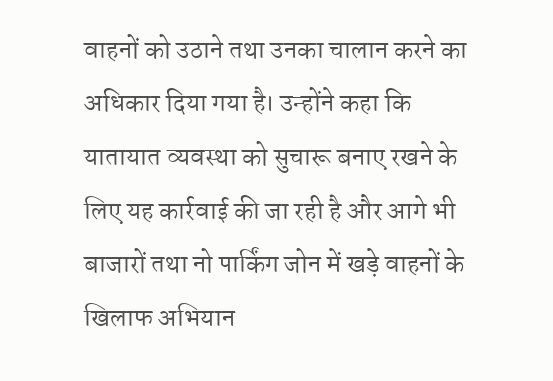वाहनों को उठाने तथा उनका चालान करने का अधिकार दिया गया है। उन्होंने कहा कि यातायात व्यवस्था को सुचारू बनाए रखने के लिए यह कार्रवाई की जा रही है और आगे भी बाजारों तथा नो पार्किंग जोन में खड़े वाहनों के खिलाफ अभियान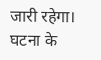जारी रहेगा।
घटना के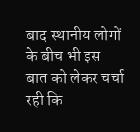बाद स्थानीय लोगों के बीच भी इस बात को लेकर चर्चा रही कि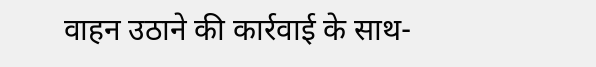वाहन उठाने की कार्रवाई के साथ-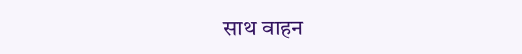साथ वाहन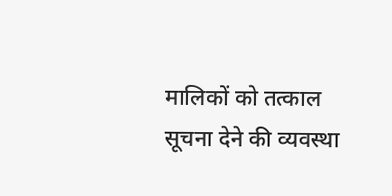मालिकों को तत्काल सूचना देने की व्यवस्था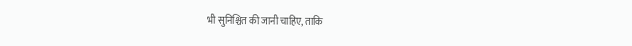भी सुनिश्चित की जानी चाहिए, ताकि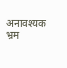अनावश्यक भ्रम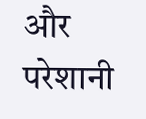और परेशानी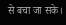से बचा जा सके।